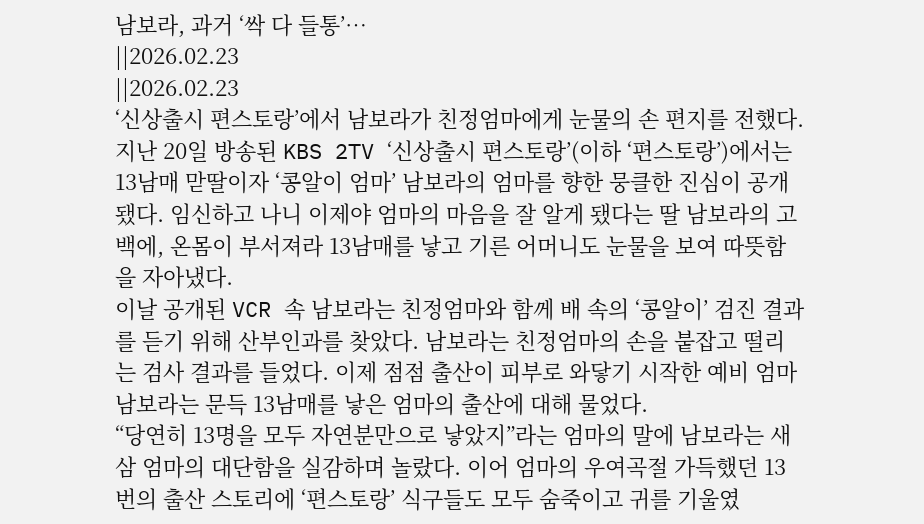남보라, 과거 ‘싹 다 들통’…
||2026.02.23
||2026.02.23
‘신상출시 편스토랑’에서 남보라가 친정엄마에게 눈물의 손 편지를 전했다.
지난 20일 방송된 KBS 2TV ‘신상출시 편스토랑’(이하 ‘편스토랑’)에서는 13남매 맏딸이자 ‘콩알이 엄마’ 남보라의 엄마를 향한 뭉클한 진심이 공개됐다. 임신하고 나니 이제야 엄마의 마음을 잘 알게 됐다는 딸 남보라의 고백에, 온몸이 부서져라 13남매를 낳고 기른 어머니도 눈물을 보여 따뜻함을 자아냈다.
이날 공개된 VCR 속 남보라는 친정엄마와 함께 배 속의 ‘콩알이’ 검진 결과를 듣기 위해 산부인과를 찾았다. 남보라는 친정엄마의 손을 붙잡고 떨리는 검사 결과를 들었다. 이제 점점 출산이 피부로 와닿기 시작한 예비 엄마 남보라는 문득 13남매를 낳은 엄마의 출산에 대해 물었다.
“당연히 13명을 모두 자연분만으로 낳았지”라는 엄마의 말에 남보라는 새삼 엄마의 대단함을 실감하며 놀랐다. 이어 엄마의 우여곡절 가득했던 13번의 출산 스토리에 ‘편스토랑’ 식구들도 모두 숨죽이고 귀를 기울였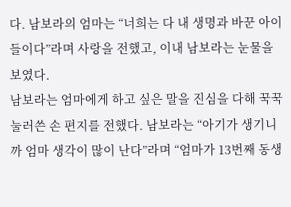다. 남보라의 엄마는 “너희는 다 내 생명과 바꾼 아이들이다”라며 사랑을 전했고, 이내 남보라는 눈물을 보였다.
남보라는 엄마에게 하고 싶은 말을 진심을 다해 꾹꾹 눌러쓴 손 편지를 전했다. 남보라는 “아기가 생기니까 엄마 생각이 많이 난다”라며 “엄마가 13번째 동생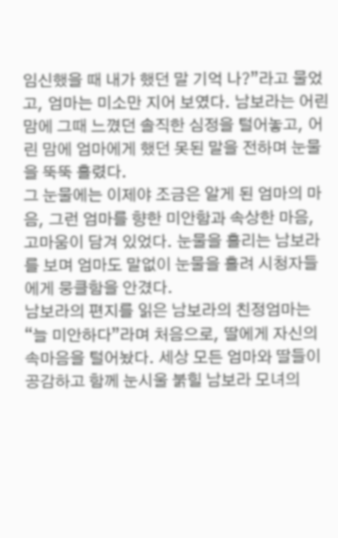임신했을 때 내가 했던 말 기억 나?”라고 물었고, 엄마는 미소만 지어 보였다. 남보라는 어린 맘에 그때 느꼈던 솔직한 심정을 털어놓고, 어린 맘에 엄마에게 했던 못된 말을 전하며 눈물을 뚝뚝 흘렸다.
그 눈물에는 이제야 조금은 알게 된 엄마의 마음, 그런 엄마를 향한 미안함과 속상한 마음, 고마움이 담겨 있었다. 눈물을 흘리는 남보라를 보며 엄마도 말없이 눈물을 흘려 시청자들에게 뭉클함을 안겼다.
남보라의 편지를 읽은 남보라의 친정엄마는 “늘 미안하다”라며 처음으로, 딸에게 자신의 속마음을 털어놨다. 세상 모든 엄마와 딸들이 공감하고 함께 눈시울 붉힐 남보라 모녀의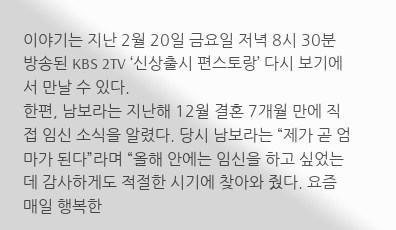이야기는 지난 2월 20일 금요일 저녁 8시 30분 방송된 KBS 2TV ‘신상출시 편스토랑’ 다시 보기에서 만날 수 있다.
한편, 남보라는 지난해 12월 결혼 7개월 만에 직접 임신 소식을 알렸다. 당시 남보라는 “제가 곧 엄마가 된다”라며 “올해 안에는 임신을 하고 싶었는데 감사하게도 적절한 시기에 찾아와 줬다. 요즘 매일 행복한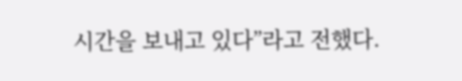시간을 보내고 있다”라고 전했다.